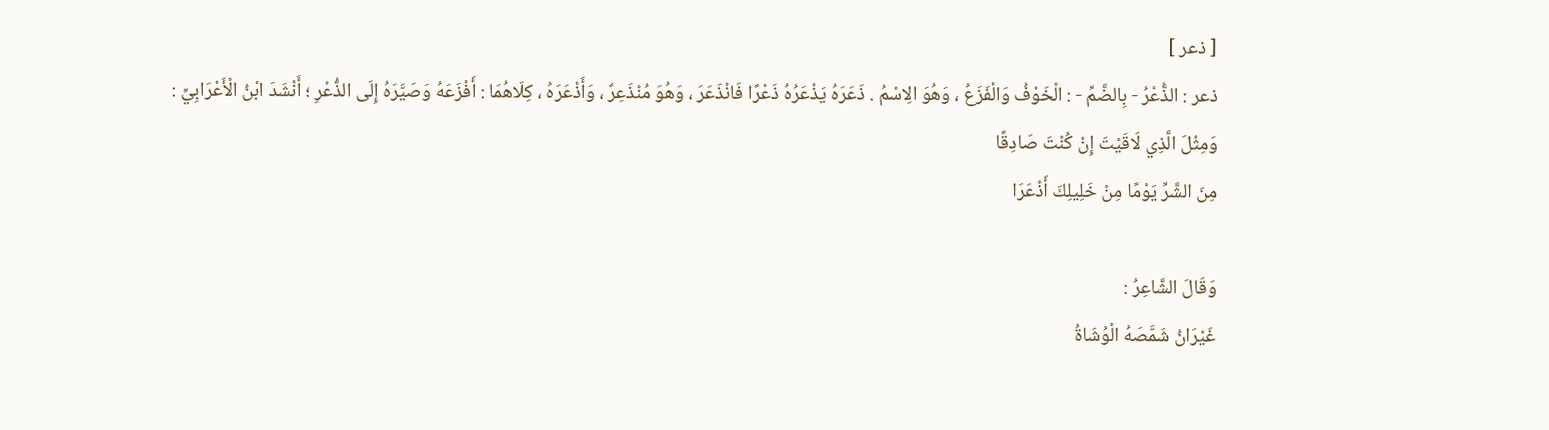[ ذعر ]
ذعر : الذُّعْرُ - بِالضَّمِّ - : الْخَوْفُ وَالْفَزَعُ ، وَهُوَ الِاسْمُ . ذَعَرَهُ يَذْعَرُهُ ذَعْرًا فَانْذَعَرَ ، وَهُوَ مُنْذَعِرٌ ، وَأَذْعَرَهُ ، كِلَاهُمَا : أَفْزَعَهُ وَصَيَّرَهُ إِلَى الذُّعْرِ ؛ أَنْشَدَ ابْنُ الْأَعْرَابِيِّ :
وَمِثْلَ الَّذِي لَاقَيْتَ إِنْ كُنْتَ صَادِقًا
مِنَ الشَّرِّ يَوْمًا مِنْ خَلِيلِكَ أَذْعَرَا

وَقَالَ الشَّاعِرُ :
غَيْرَانُ شَمَّصَهُ الْوُشَاةُ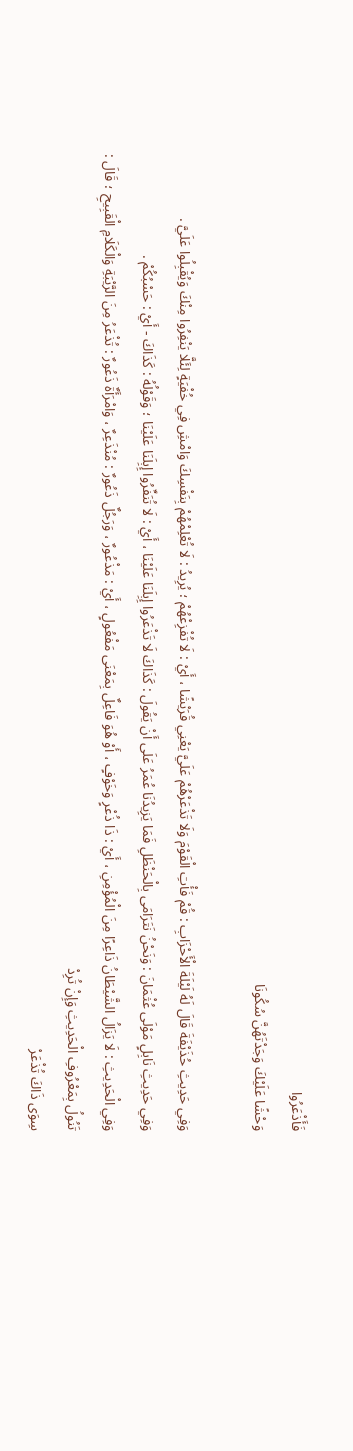فَأَذْعَرُوا
وَحْشًا عَلَيْكَ وَجَدْتَهُنَّ سُكُونَا

وَفِي حَدِيثِ حُذَيْفَةَ قَالَ لَهُ لَيْلَةَ الْأَحْزَابِ : قُمْ فَأْتِ الْقَوْمَ وَلَا تَذْعَرْهُمْ عَلَيَّ يَعْنِي قُرَيْشًا ، أَيْ : لَا تُفْزِعْهُمْ ؛ يُرِيدُ : لَا تُعْلِمْهُمْ بِنَفْسِكَ وَامْشِ فِي خُفْيَةٍ لِئَلَّا يَنْفِرُوا مِنْكَ وَيُقْبِلُوا عَلَيَّ .
وَفِي حَدِيثِ نَابِلٍ مَوْلَى عُثْمَانَ : وَنَحْنُ نَتَرَامَى بِالْحَنْظَلِ فَمَا يَزِيدُنَا عُمَرُ عَلَى أَنْ يَقُولَ : كَذَاكَ لَا تَذْعَرُوا إِبِلَنَا عَلَيْنَا ، أَيْ : لَا تُنَفِّرُوا إِبِلَنَا عَلَيْنَا ؛ وَقَوْلُهُ : كَذَاكَ - أَيْ : حَسْبُكُمْ .
وَفِي الْحَدِيثِ : لَا يَزَالُ الشَّيْطَانُ ذَاعِرًا مِنَ الْمُؤْمِنِ ، أَيْ : ذَا ذُعْرٍ وَخَوْفٍ ، أَوْ هُوَ فَاعِلٌ بِمَعْنَى مَفْعُولٍ ، أَيْ : مَذْعُورٌ ، وَرَجُلٌ ذَعُورٌ : مُنْذَعِرٌ ، وَامْرَأَةٌ ذَعُورٌ : تُذْعَرُ مِنَ الرَّيْبَةِ وَالْكَلَامِ الْقَبِيحِ ؛ قَالَ :
تَنُولُ بِمَعْرُوفِ الْحَدِيثِ وَإِنْ تُرِدْ
سِوَى ذَاكَ تُذْعَرْ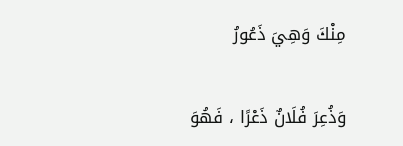مِنْكَ وَهِيَ ذَعُورُ

وَذُعِرَ فُلَانٌ ذَعْرًا ، فَهُوَ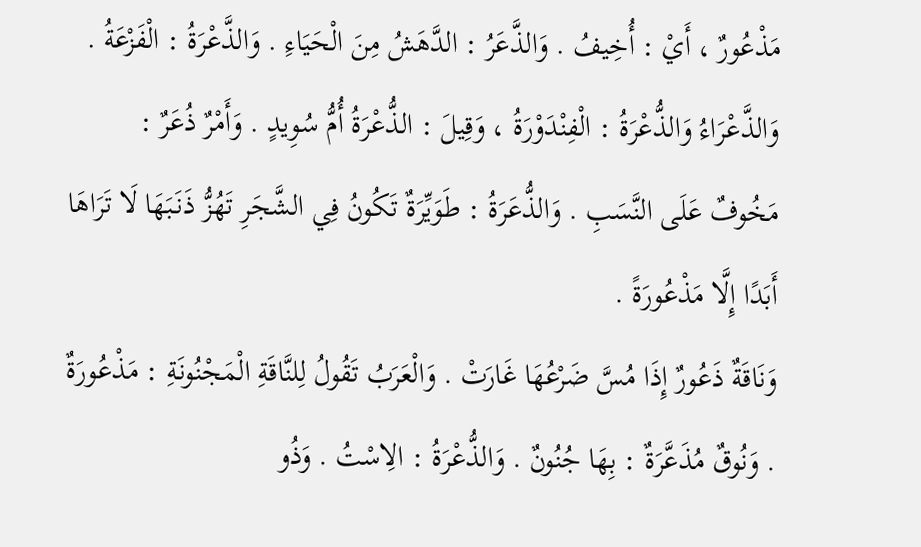مَذْعُورٌ ، أَيْ : أُخِيفُ . وَالذَّعَرُ : الدَّهَشُ مِنَ الْحَيَاءِ . وَالذَّعْرَةُ : الْفَزْعَةُ . وَالذَّعْرَاءُ وَالذُّعْرَةُ : الْفِنْدَوْرَةُ ، وَقِيلَ : الذُّعْرَةُ أُمُّ سُوِيدٍ . وَأَمْرٌ ذُعَرٌ : مَخُوفٌ عَلَى النَّسَبِ . وَالذُّعَرَةُ : طَوَيِّرَةٌ تَكُونُ فِي الشَّجَرِ تَهُزُّ ذَنَبَهَا لَا تَرَاهَا أَبَدًا إِلَّا مَذْعُورَةً .
وَنَاقَةٌ ذَعُورٌ إِذَا مُسَّ ضَرْعُهَا غَارَتْ . وَالْعَرَبُ تَقُولُ لِلنَّاقَةِ الْمَجْنُونَةِ : مَذْعُورَةٌ . وَنُوقٌ مُذَعَّرَةٌ : بِهَا جُنُونٌ . وَالذُّعْرَةُ : الِاسْتُ . وَذُو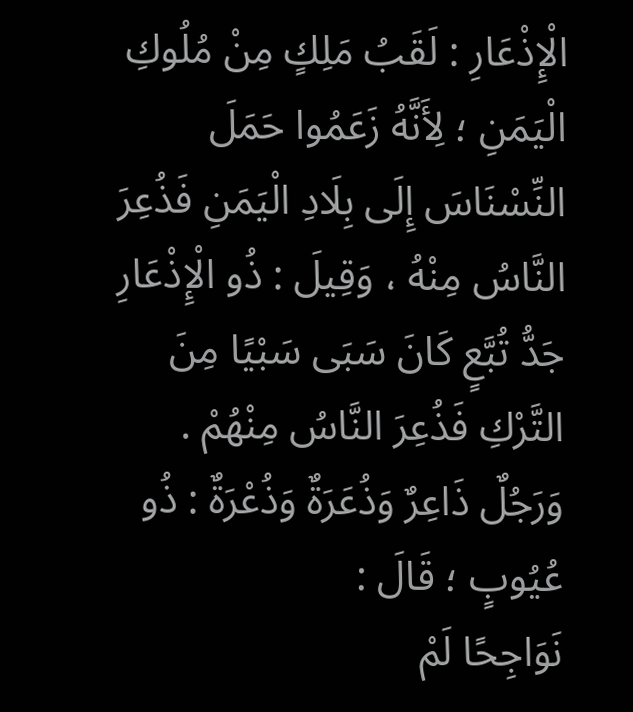الْإِذْعَارِ : لَقَبُ مَلِكٍ مِنْ مُلُوكِ الْيَمَنِ ؛ لِأَنَّهُ زَعَمُوا حَمَلَ النِّسْنَاسَ إِلَى بِلَادِ الْيَمَنِ فَذُعِرَ النَّاسُ مِنْهُ ، وَقِيلَ : ذُو الْإِذْعَارِ جَدُّ تُبَّعٍ كَانَ سَبَى سَبْيًا مِنَ التَّرْكِ فَذُعِرَ النَّاسُ مِنْهُمْ . وَرَجُلٌ ذَاعِرٌ وَذُعَرَةٌ وَذُعْرَةٌ : ذُو عُيُوبٍ ؛ قَالَ :
نَوَاجِحًا لَمْ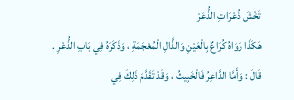تَخْشَ ذُعْرَاتِ الذُّعَرْ
هَكَذَا رَوَاهُ كُرَاعٌ بِالْعَيْنِ وَالذَّالِ الْمُعْجَمَةِ ، وَذَكَرَهُ فِي بَابِ الذُّعْرِ . قَالَ : وَأَمَّا الدَّاعِرُ فَالْخَبِيثُ ، وَقَدْ تَقَدَّمَ ذَلِكَ فِي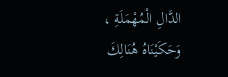الدَّالِ الْمُهْمَلَةِ ، وَحَكَيْنَاهُ هُنَالِكَ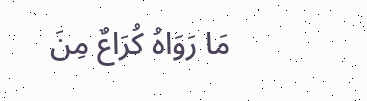مَا رَوَاهُ كُرَاعٌ مِنَ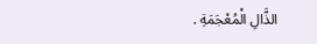الذَّالِ الْمُعْجَمَةِ .